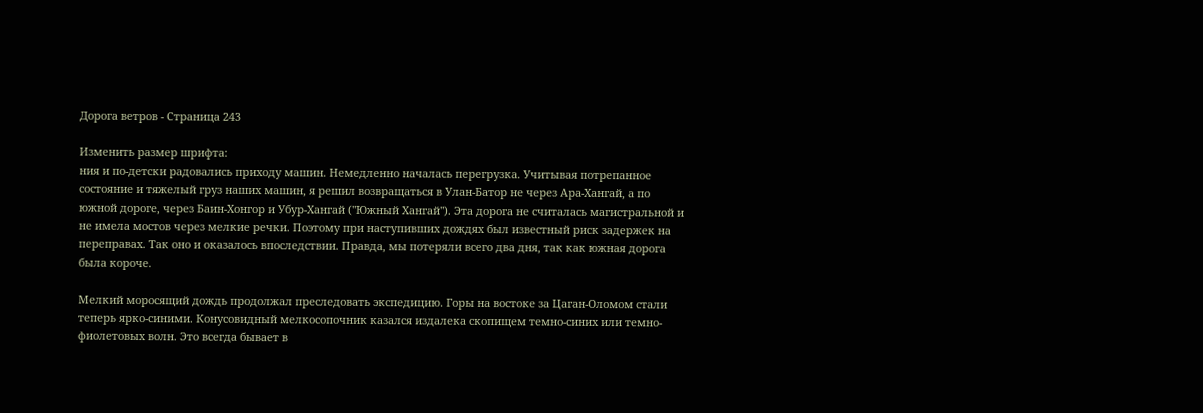Дорога ветров - Страница 243

Изменить размер шрифта:
ния и по-детски радовались приходу машин. Немедленно началась перегрузка. Учитывая потрепанное состояние и тяжелый груз наших машин, я решил возвращаться в Улан-Батор не через Ара-Хангай, а по южной дороге, через Баин-Хонгор и Убур-Хангай ("Южный Хангай"). Эта дорога не считалась магистральной и не имела мостов через мелкие речки. Поэтому при наступивших дождях был известный риск задержек на переправах. Так оно и оказалось впоследствии. Правда, мы потеряли всего два дня, так как южная дорога была короче.

Мелкий моросящий дождь продолжал преследовать экспедицию. Горы на востоке за Цаган-Оломом стали теперь ярко-синими. Конусовидный мелкосопочник казался издалека скопищем темно-синих или темно-фиолетовых волн. Это всегда бывает в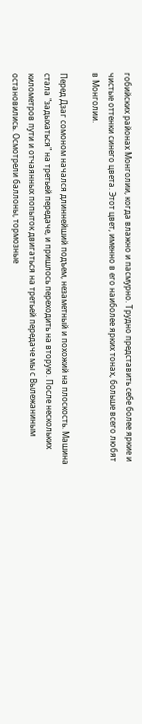гобийских районах Монголии, когда влажно и пасмурно. Трудно представить себе более яркие и чистые оттенки синего цвета. Этот цвет, именно в его наиболее ярких тонах, больше всего любят в Монголии.

Перед Дзаг сомоном начался длиннейший подъем, незаметный и похожий на плоскость. Машина стала "задыхаться" на третьей передаче, и пришлось переходить на вторую. После нескольких километров пути и отчаянных попыток двигаться на третьей передаче мы с Вылежаниным остановились. Осмотрели баллоны, тормозные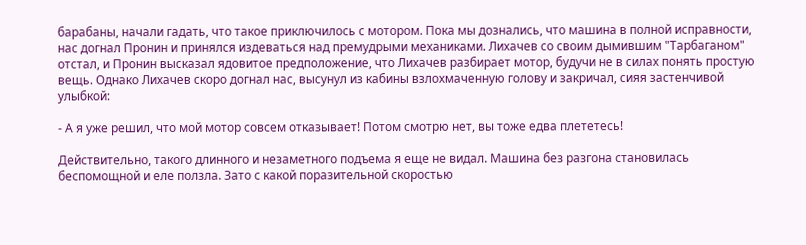барабаны, начали гадать, что такое приключилось с мотором. Пока мы дознались, что машина в полной исправности, нас догнал Пронин и принялся издеваться над премудрыми механиками. Лихачев со своим дымившим "Тарбаганом" отстал, и Пронин высказал ядовитое предположение, что Лихачев разбирает мотор, будучи не в силах понять простую вещь. Однако Лихачев скоро догнал нас, высунул из кабины взлохмаченную голову и закричал, сияя застенчивой улыбкой:

- А я уже решил, что мой мотор совсем отказывает! Потом смотрю нет, вы тоже едва плететесь!

Действительно, такого длинного и незаметного подъема я еще не видал. Машина без разгона становилась беспомощной и еле ползла. Зато с какой поразительной скоростью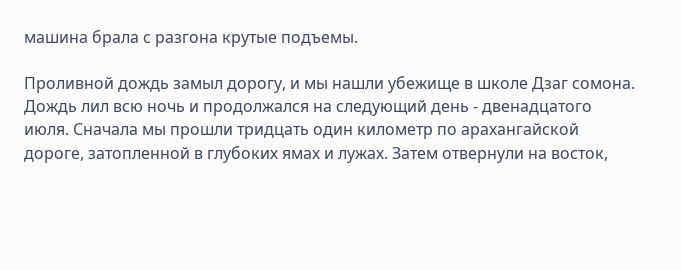машина брала с разгона крутые подъемы.

Проливной дождь замыл дорогу, и мы нашли убежище в школе Дзаг сомона. Дождь лил всю ночь и продолжался на следующий день - двенадцатого июля. Сначала мы прошли тридцать один километр по арахангайской дороге, затопленной в глубоких ямах и лужах. Затем отвернули на восток,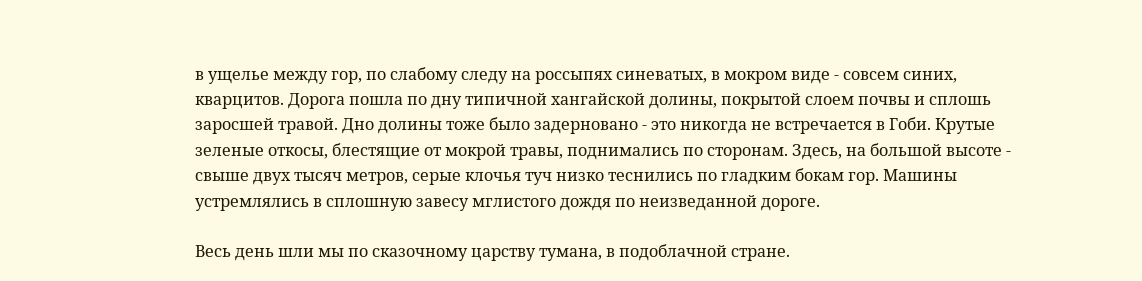в ущелье между гор, по слабому следу на россыпях синеватых, в мокром виде - совсем синих, кварцитов. Дорога пошла по дну типичной хангайской долины, покрытой слоем почвы и сплошь заросшей травой. Дно долины тоже было задерновано - это никогда не встречается в Гоби. Крутые зеленые откосы, блестящие от мокрой травы, поднимались по сторонам. Здесь, на большой высоте - свыше двух тысяч метров, серые клочья туч низко теснились по гладким бокам гор. Машины устремлялись в сплошную завесу мглистого дождя по неизведанной дороге.

Весь день шли мы по сказочному царству тумана, в подоблачной стране.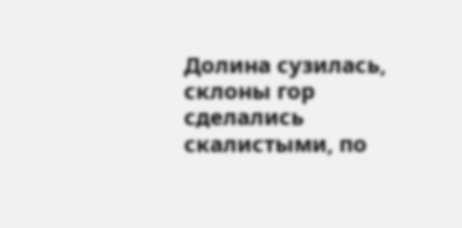Долина сузилась, склоны гор сделались скалистыми, по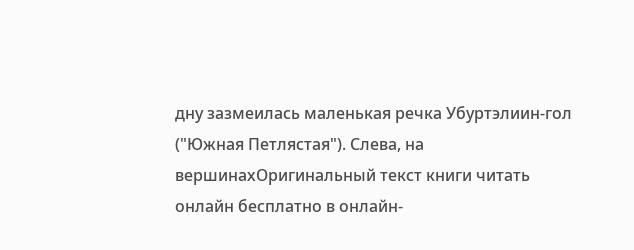дну зазмеилась маленькая речка Убуртэлиин-гол ("Южная Петлястая"). Слева, на вершинахОригинальный текст книги читать онлайн бесплатно в онлайн-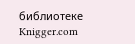библиотеке Knigger.com